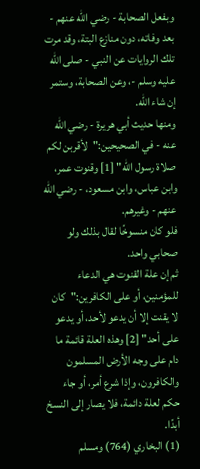وبفعل الصحابة - رضي الله عنهم - بعد وفاته، دون منازع البتة، وقد مرت تلك الروايات عن النبي - صلى الله عليه وسلم -، وعن الصحابة، وستمر إن شاء الله.
ومنها حديث أبي هريرة - رضي الله عنه - في الصحيحين:"لأقربن لكم صلاة رسول الله" [1] وقنوت عمر، وابن عباس، وابن مسعود، - رضي الله عنهم - وغيرهم.
فلو كان منسوخًا لقال بذلك ولو صحابي واحد.
ثم إن علة القنوت هي الدعاء للمؤمنين، أو على الكافرين:"كان لا يقنت إلا أن يدعو لأحد، أو يدعو على أحد" [2] وهذه العلة قائمة ما دام على وجه الأرض المسلمون والكافرون، وإذا شرع أمر، أو جاء حكم لعلة دائمة، فلا يصار إلى النسخ أبدًا.
(1) البخاري (764) ومسلم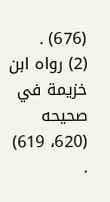(676) .
(2) رواه ابن خزيمة في صحيحه (620، 619) .